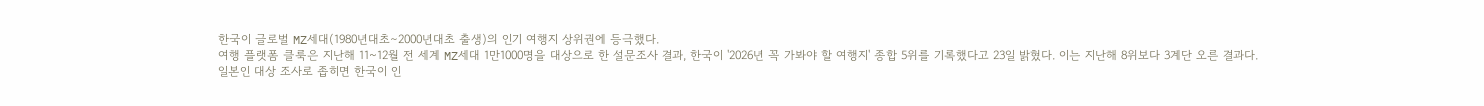한국이 글로벌 MZ세대(1980년대초∼2000년대초 출생)의 인기 여행지 상위권에 등극했다.
여행 플랫폼 클룩은 지난해 11~12월 전 세계 MZ세대 1만1000명을 대상으로 한 설문조사 결과, 한국이 '2026년 꼭 가봐야 할 여행지' 종합 5위를 기록했다고 23일 밝혔다. 이는 지난해 8위보다 3계단 오른 결과다.
일본인 대상 조사로 좁히면 한국이 인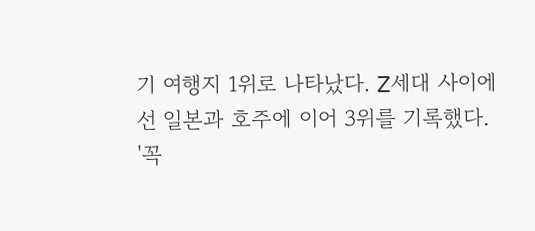기 여행지 1위로 나타났다. Z세대 사이에선 일본과 호주에 이어 3위를 기록했다.
'꼭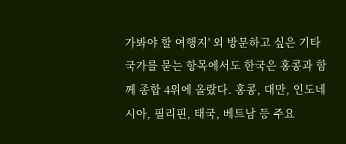가봐야 할 여행지' 외 방문하고 싶은 기타 국가를 묻는 항목에서도 한국은 홍콩과 함께 종합 4위에 올랐다. 홍콩, 대만, 인도네시아, 필리핀, 태국, 베트남 등 주요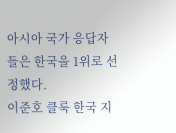아시아 국가 응답자들은 한국을 1위로 선정했다.
이준호 클룩 한국 지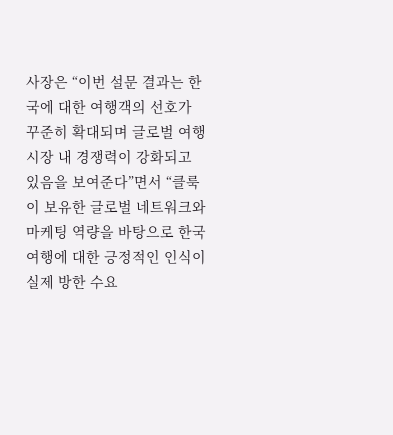사장은 “이번 설문 결과는 한국에 대한 여행객의 선호가 꾸준히 확대되며 글로벌 여행 시장 내 경쟁력이 강화되고 있음을 보여준다”면서 “클룩이 보유한 글로벌 네트워크와 마케팅 역량을 바탕으로 한국 여행에 대한 긍정적인 인식이 실제 방한 수요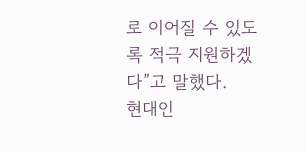로 이어질 수 있도록 적극 지원하겠다”고 말했다.
현대인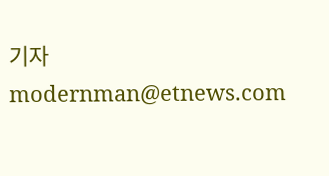기자 modernman@etnews.com